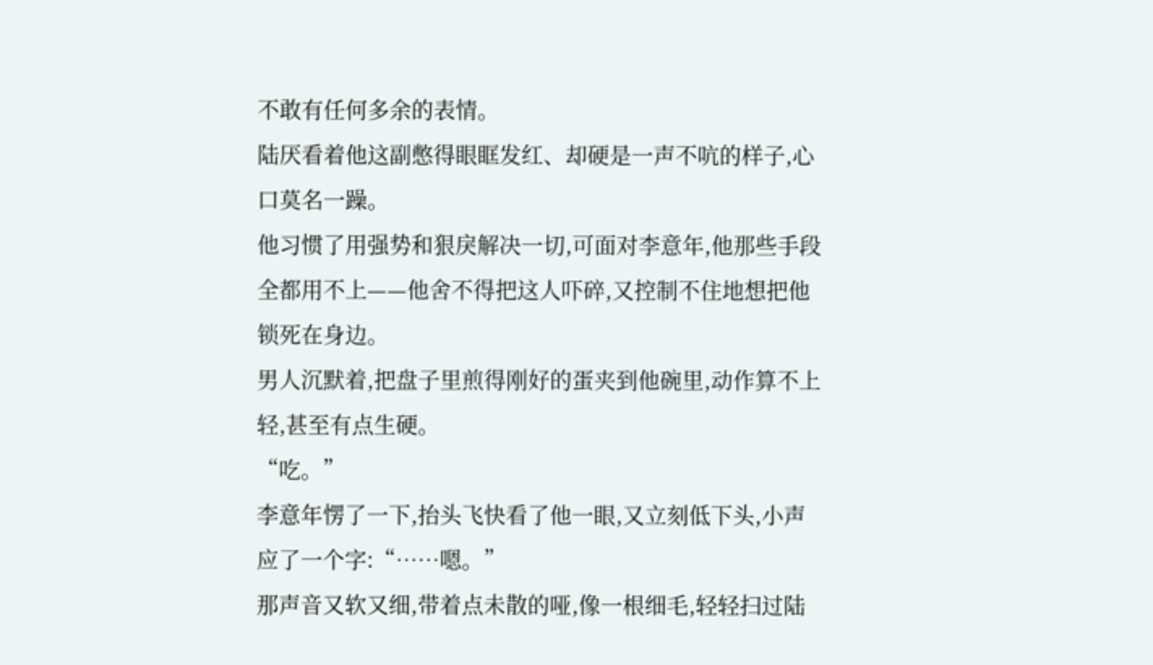不敢有任何多余的表情。
陆厌看着他这副憋得眼眶发红、却硬是一声不吭的样子,心口莫名一躁。
他习惯了用强势和狠戾解决一切,可面对李意年,他那些手段全都用不上——他舍不得把这人吓碎,又控制不住地想把他锁死在身边。
男人沉默着,把盘子里煎得刚好的蛋夹到他碗里,动作算不上轻,甚至有点生硬。
“吃。”
李意年愣了一下,抬头飞快看了他一眼,又立刻低下头,小声应了一个字:“……嗯。”
那声音又软又细,带着点未散的哑,像一根细毛,轻轻扫过陆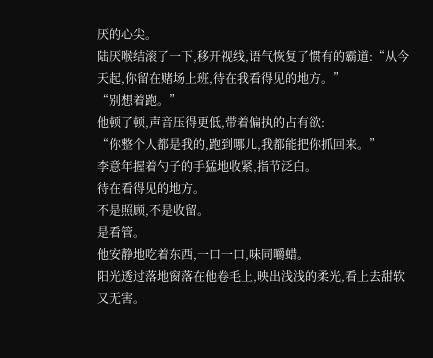厌的心尖。
陆厌喉结滚了一下,移开视线,语气恢复了惯有的霸道:“从今天起,你留在赌场上班,待在我看得见的地方。”
“别想着跑。”
他顿了顿,声音压得更低,带着偏执的占有欲:
“你整个人都是我的,跑到哪儿,我都能把你抓回来。”
李意年握着勺子的手猛地收紧,指节泛白。
待在看得见的地方。
不是照顾,不是收留。
是看管。
他安静地吃着东西,一口一口,味同嚼蜡。
阳光透过落地窗落在他卷毛上,映出浅浅的柔光,看上去甜软又无害。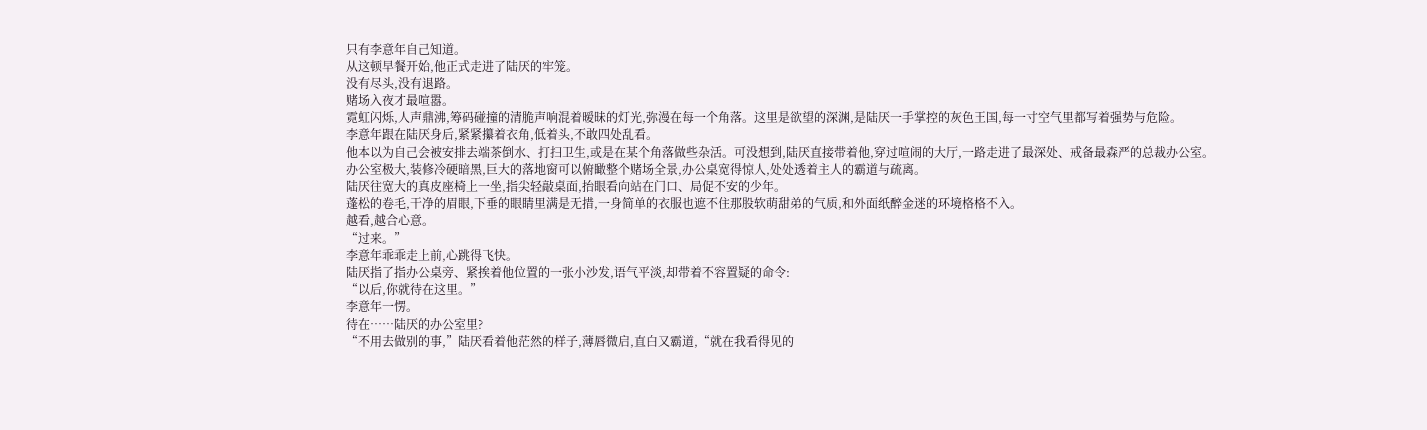只有李意年自己知道。
从这顿早餐开始,他正式走进了陆厌的牢笼。
没有尽头,没有退路。
赌场入夜才最喧嚣。
霓虹闪烁,人声鼎沸,筹码碰撞的清脆声响混着暧昧的灯光,弥漫在每一个角落。这里是欲望的深渊,是陆厌一手掌控的灰色王国,每一寸空气里都写着强势与危险。
李意年跟在陆厌身后,紧紧攥着衣角,低着头,不敢四处乱看。
他本以为自己会被安排去端茶倒水、打扫卫生,或是在某个角落做些杂活。可没想到,陆厌直接带着他,穿过喧闹的大厅,一路走进了最深处、戒备最森严的总裁办公室。
办公室极大,装修冷硬暗黑,巨大的落地窗可以俯瞰整个赌场全景,办公桌宽得惊人,处处透着主人的霸道与疏离。
陆厌往宽大的真皮座椅上一坐,指尖轻敲桌面,抬眼看向站在门口、局促不安的少年。
蓬松的卷毛,干净的眉眼,下垂的眼睛里满是无措,一身简单的衣服也遮不住那股软萌甜弟的气质,和外面纸醉金迷的环境格格不入。
越看,越合心意。
“过来。”
李意年乖乖走上前,心跳得飞快。
陆厌指了指办公桌旁、紧挨着他位置的一张小沙发,语气平淡,却带着不容置疑的命令:
“以后,你就待在这里。”
李意年一愣。
待在……陆厌的办公室里?
“不用去做别的事,”陆厌看着他茫然的样子,薄唇微启,直白又霸道,“就在我看得见的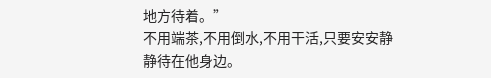地方待着。”
不用端茶,不用倒水,不用干活,只要安安静静待在他身边。